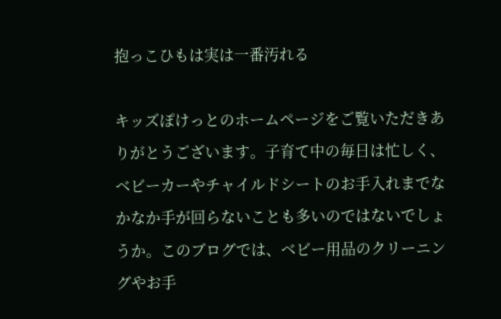抱っこひもは実は一番汚れる

キッズぽけっとのホームページをご覧いただきありがとうございます。子育て中の毎日は忙しく、ベビーカーやチャイルドシートのお手入れまでなかなか手が回らないことも多いのではないでしょうか。このブログでは、ベビー用品のクリーニングやお手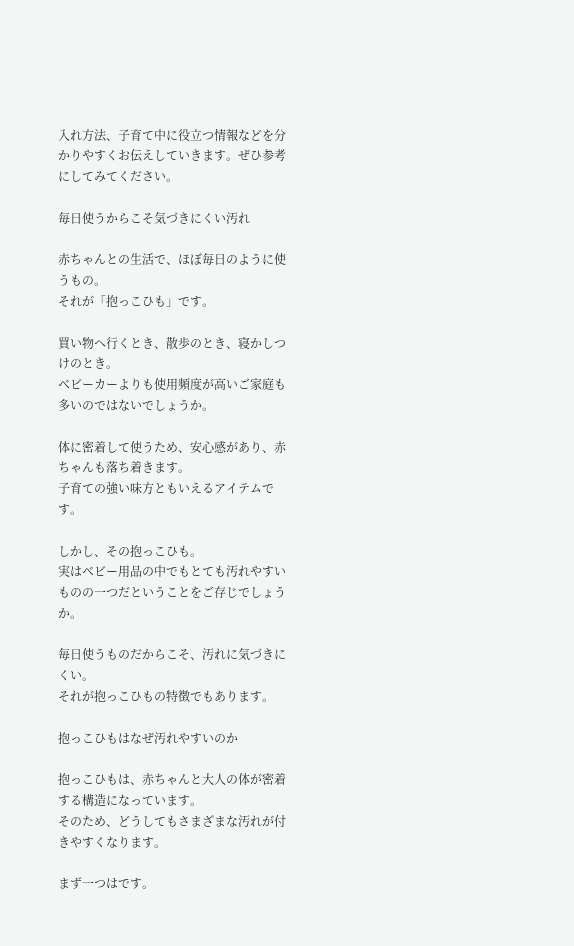入れ方法、子育て中に役立つ情報などを分かりやすくお伝えしていきます。ぜひ参考にしてみてください。

毎日使うからこそ気づきにくい汚れ

赤ちゃんとの生活で、ほぼ毎日のように使うもの。
それが「抱っこひも」です。

買い物へ行くとき、散歩のとき、寝かしつけのとき。
ベビーカーよりも使用頻度が高いご家庭も多いのではないでしょうか。

体に密着して使うため、安心感があり、赤ちゃんも落ち着きます。
子育ての強い味方ともいえるアイテムです。

しかし、その抱っこひも。
実はベビー用品の中でもとても汚れやすいものの一つだということをご存じでしょうか。

毎日使うものだからこそ、汚れに気づきにくい。
それが抱っこひもの特徴でもあります。

抱っこひもはなぜ汚れやすいのか

抱っこひもは、赤ちゃんと大人の体が密着する構造になっています。
そのため、どうしてもさまざまな汚れが付きやすくなります。

まず一つはです。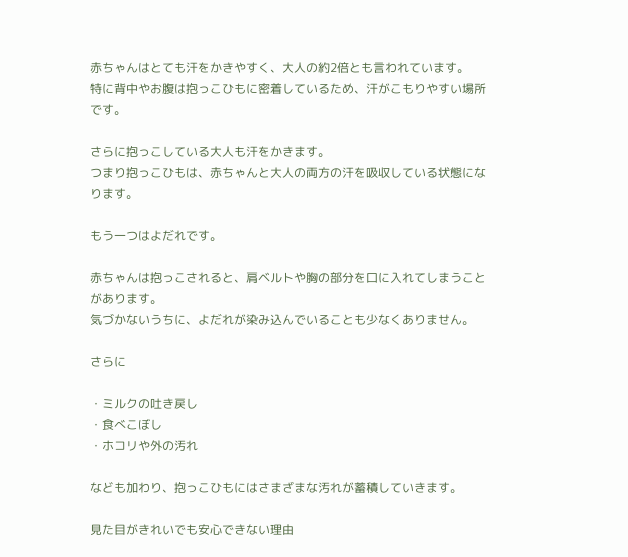赤ちゃんはとても汗をかきやすく、大人の約2倍とも言われています。
特に背中やお腹は抱っこひもに密着しているため、汗がこもりやすい場所です。

さらに抱っこしている大人も汗をかきます。
つまり抱っこひもは、赤ちゃんと大人の両方の汗を吸収している状態になります。

もう一つはよだれです。

赤ちゃんは抱っこされると、肩ベルトや胸の部分を口に入れてしまうことがあります。
気づかないうちに、よだれが染み込んでいることも少なくありません。

さらに

・ミルクの吐き戻し
・食べこぼし
・ホコリや外の汚れ

なども加わり、抱っこひもにはさまざまな汚れが蓄積していきます。

見た目がきれいでも安心できない理由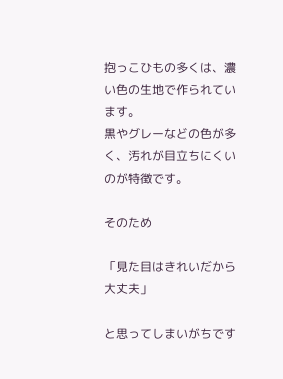抱っこひもの多くは、濃い色の生地で作られています。
黒やグレーなどの色が多く、汚れが目立ちにくいのが特徴です。

そのため

「見た目はきれいだから大丈夫」

と思ってしまいがちです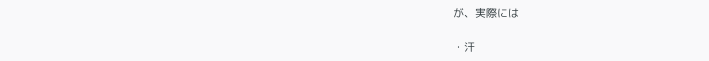が、実際には

・汗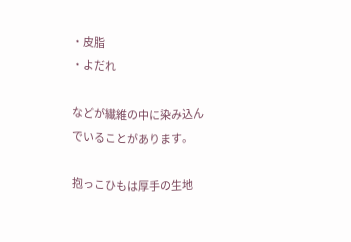・皮脂
・よだれ

などが繊維の中に染み込んでいることがあります。

抱っこひもは厚手の生地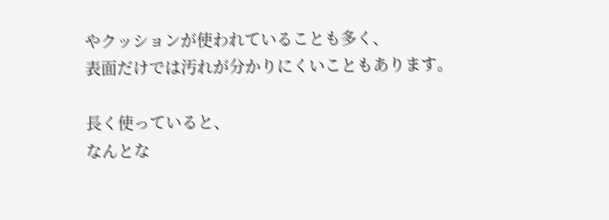やクッションが使われていることも多く、
表面だけでは汚れが分かりにくいこともあります。

長く使っていると、
なんとな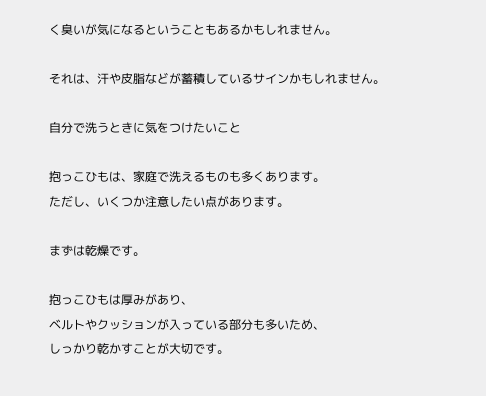く臭いが気になるということもあるかもしれません。

それは、汗や皮脂などが蓄積しているサインかもしれません。

自分で洗うときに気をつけたいこと

抱っこひもは、家庭で洗えるものも多くあります。
ただし、いくつか注意したい点があります。

まずは乾燥です。

抱っこひもは厚みがあり、
ベルトやクッションが入っている部分も多いため、
しっかり乾かすことが大切です。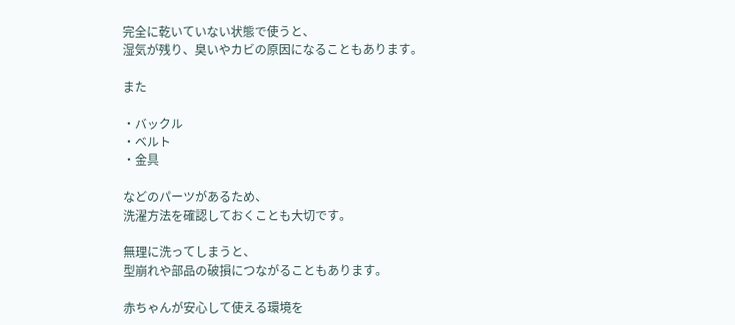完全に乾いていない状態で使うと、
湿気が残り、臭いやカビの原因になることもあります。

また

・バックル
・ベルト
・金具

などのパーツがあるため、
洗濯方法を確認しておくことも大切です。

無理に洗ってしまうと、
型崩れや部品の破損につながることもあります。

赤ちゃんが安心して使える環境を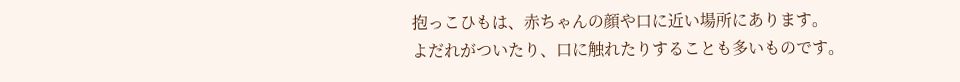抱っこひもは、赤ちゃんの顔や口に近い場所にあります。
よだれがついたり、口に触れたりすることも多いものです。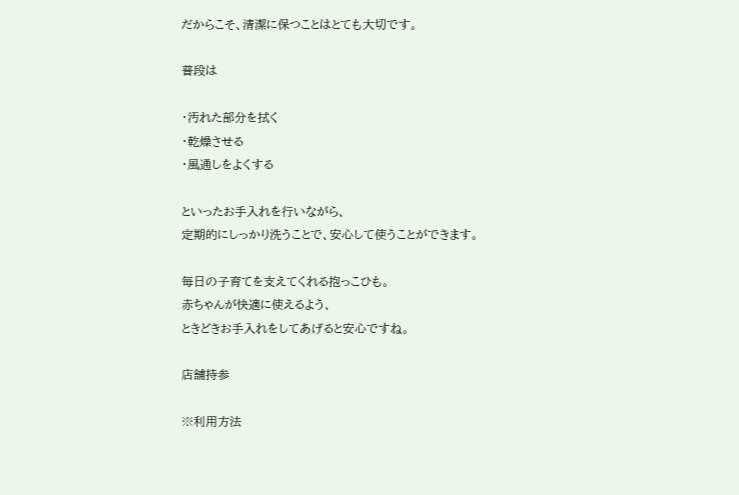だからこそ、清潔に保つことはとても大切です。

普段は

・汚れた部分を拭く
・乾燥させる
・風通しをよくする

といったお手入れを行いながら、
定期的にしっかり洗うことで、安心して使うことができます。

毎日の子育てを支えてくれる抱っこひも。
赤ちゃんが快適に使えるよう、
ときどきお手入れをしてあげると安心ですね。

店舗持参

※利用方法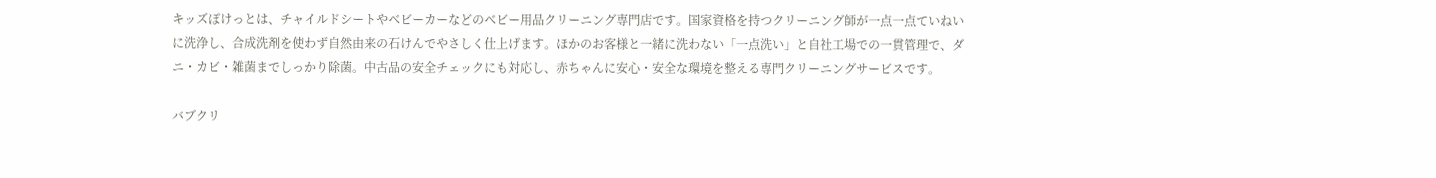キッズぽけっとは、チャイルドシートやベビーカーなどのベビー用品クリーニング専門店です。国家資格を持つクリーニング師が一点一点ていねいに洗浄し、合成洗剤を使わず自然由来の石けんでやさしく仕上げます。ほかのお客様と一緒に洗わない「一点洗い」と自社工場での一貫管理で、ダニ・カビ・雑菌までしっかり除菌。中古品の安全チェックにも対応し、赤ちゃんに安心・安全な環境を整える専門クリーニングサービスです。

バブクリ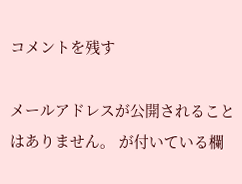コメントを残す

メールアドレスが公開されることはありません。 が付いている欄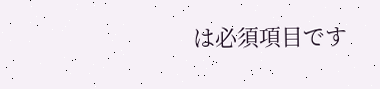は必須項目です